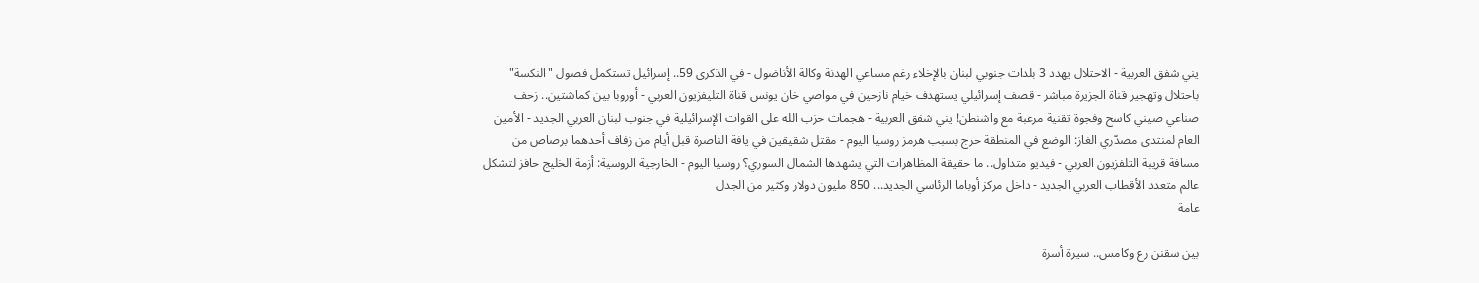يني شفق العربية - الاحتلال يهدد 3 بلدات جنوبي لبنان بالإخلاء رغم مساعي الهدنة وكالة الأناضول - في الذكرى 59.. إسرائيل تستكمل فصول "النكسة" باحتلال وتهجير قناة الجزيرة مباشر - قصف إسرائيلي يستهدف خيام نازحين في مواصي خان يونس قناة التليفزيون العربي - أوروبا بين كماشتين.. زحف صناعي صيني كاسح وفجوة تقنية مرعبة مع واشنطن! يني شفق العربية - هجمات حزب الله على القوات الإسرائيلية في جنوب لبنان العربي الجديد - الأمين العام لمنتدى مصدّري الغاز: الوضع في المنطقة حرج بسبب هرمز روسيا اليوم - مقتل شقيقين في يافة الناصرة قبل أيام من زفاف أحدهما برصاص من مسافة قريبة التلفزيون العربي - فيديو متداول.. ما حقيقة المظاهرات التي يشهدها الشمال السوري؟ روسيا اليوم - الخارجية الروسية: أزمة الخليج حافز لتشكل عالم متعدد الأقطاب العربي الجديد - داخل مركز أوباما الرئاسي الجديد... 850 مليون دولار وكثير من الجدل
عامة

بين سقنن رع وكامس.. سيرة أسرة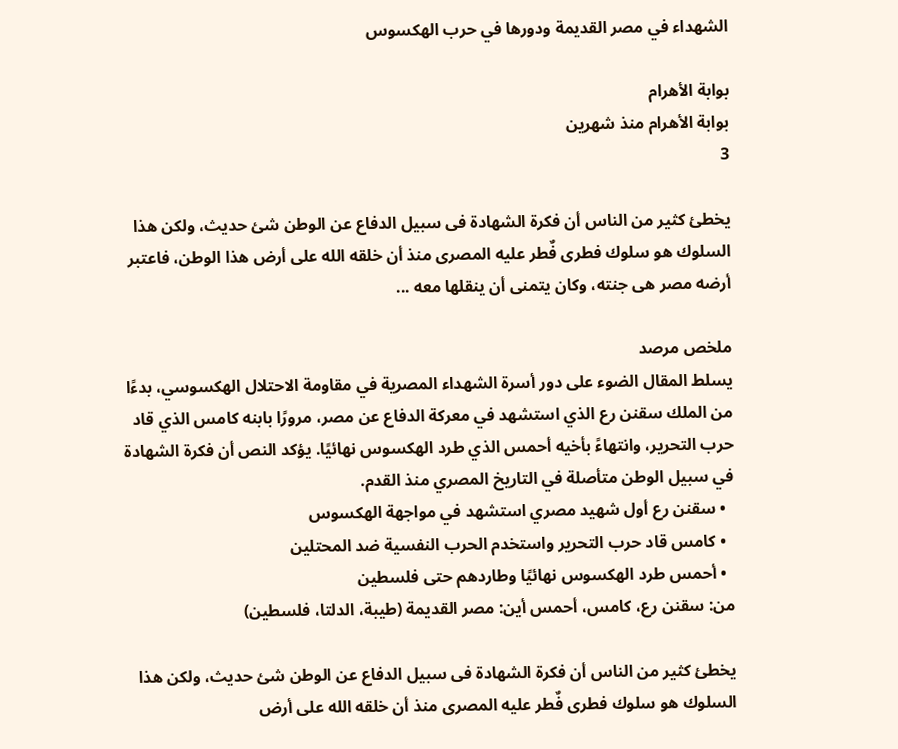الشهداء في مصر القديمة ودورها في حرب الهكسوس

بوابة الأهرام
بوابة الأهرام منذ شهرين
3

يخطئ كثير من الناس أن فكرة الشهادة فى سبيل الدفاع عن الوطن شئ حديث، ولكن هذا السلوك هو سلوك فطرى فٌطر عليه المصرى منذ أن خلقه الله على أرض هذا الوطن، فاعتبر أرضه مصر هى جنته، وكان يتمنى أن ينقلها معه ...

ملخص مرصد
يسلط المقال الضوء على دور أسرة الشهداء المصرية في مقاومة الاحتلال الهكسوسي، بدءًا من الملك سقنن رع الذي استشهد في معركة الدفاع عن مصر، مرورًا بابنه كامس الذي قاد حرب التحرير، وانتهاءً بأخيه أحمس الذي طرد الهكسوس نهائيًا. يؤكد النص أن فكرة الشهادة في سبيل الوطن متأصلة في التاريخ المصري منذ القدم.
  • سقنن رع أول شهيد مصري استشهد في مواجهة الهكسوس
  • كامس قاد حرب التحرير واستخدم الحرب النفسية ضد المحتلين
  • أحمس طرد الهكسوس نهائيًا وطاردهم حتى فلسطين
من: سقنن رع، كامس، أحمس أين: مصر القديمة (طيبة، الدلتا، فلسطين)

يخطئ كثير من الناس أن فكرة الشهادة فى سبيل الدفاع عن الوطن شئ حديث، ولكن هذا السلوك هو سلوك فطرى فٌطر عليه المصرى منذ أن خلقه الله على أرض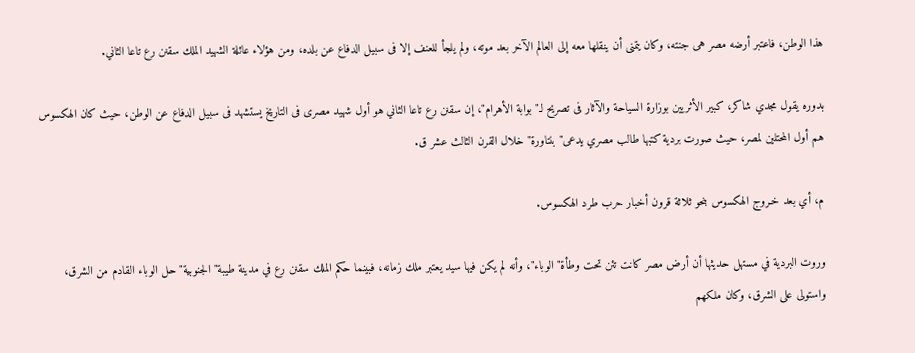هذا الوطن، فاعتبر أرضه مصر هى جنته، وكان يتمنى أن ينقلها معه إلى العالم الآخر بعد موته، ولم يلجأ للعنف إلا فى سبيل الدفاع عن بلده، ومن هؤلاء عائلة الشهيد الملك سقنن رع تاعا الثاني.

بدوره يقول مجدي شاكر، كبير الأثريين بوزارة السياحة والآثار فى تصريح لـ" بوابة الأهرام"، إن سقنن رع تاعا الثاني هو أول شهيد مصرى فى التاريخ يستشهد فى سبيل الدفاع عن الوطن، حيث كان الهكسوس هم أول المحتلين لمصر، حيث صورت بردية كتبها طالب مصري يدعى" بنتاورة" خلال القرن الثالث عشر ق.

م، أي بعد خـروج الهكسوس بنحو ثلاثة قرون أخبار حرب طرد الهكسوس.

وروت البردية في مستهل حديثها أن أرض مصر كانت تئن تحت وطأة" الوباء"، وأنه لم يكن فيها سيد يعتبر ملك زمانه، فبينما حكم الملك سقنن رع في مدينة طيبة" الجنوبية" حل الوباء القادم من الشرق، واستولى على الشرق، وكان ملكهم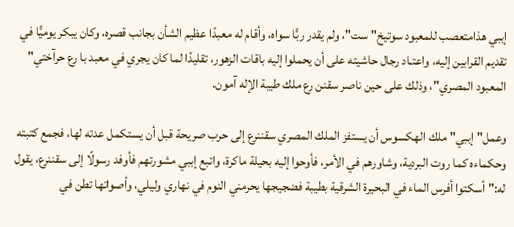إببي هذامتعصب للمعبود سوتيخ" ست"، ولم يقدر ربًّا سواه، وأقام له معبدًا عظيم الشأن بجانب قصره، وكان يبكر يوميًّا في تقديم القرابين إليه، واعتـاد رجال حاشيته على أن يحملوا إليه باقات الزهور، تقليدًا لما كان يجري في معبد با رع حرآختي" المعبود المصري"، وذلك على حين ناصر سقنن رع ملك طيبة الإله آمون.

وعمل" إببي" ملك الهكسوس أن يستفز الملك المصري سقننرع إلى حرب صريحة قبل أن يستكمل عدته لها، فجمع كتبته وحكماءه كما روت البردية، وشاورهم في الأمر، فأوحوا إليه بحيلة ماكرة، واتبع إببي مشورتهم فأوفد رسولًا إلى سقننرع، يقول له:" أسكتوا أفرس الماء في البحيرة الشرقية بطيبة فضجيجها يحرمني النوم في نهاري وليلي، وأصواتها تطن في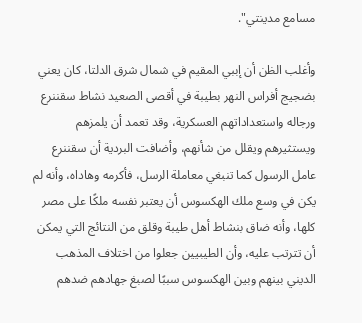مسامع مدينتي".

وأغلب الظن أن إببي المقيم في شمال شرق الدلتا، كان يعني بضجيج أفراس النهر بطيبة في أقصى الصعيد نشاط سقننرع ورجاله واستعداداتهم العسكرية، وقد تعمد أن يلمزهم ويستثيرهم ويقلل من شأنهم، وأضافت البردية أن سقننرع عامل الرسول كما تنبغي معاملة الرسل، فأكرمه وهاداه، وأنه لم يكن في وسع ملك الهكسوس أن يعتبر نفسه ملكًا على مصر كلها، وأنه ضاق بنشاط أهل طيبة وقلق من النتائج التي يمكن أن تترتب عليه، وأن الطيبيين جعلوا من اختلاف المذهب الديني بينهم وبين الهكسوس سببًا لصبغ جهادهم ضدهم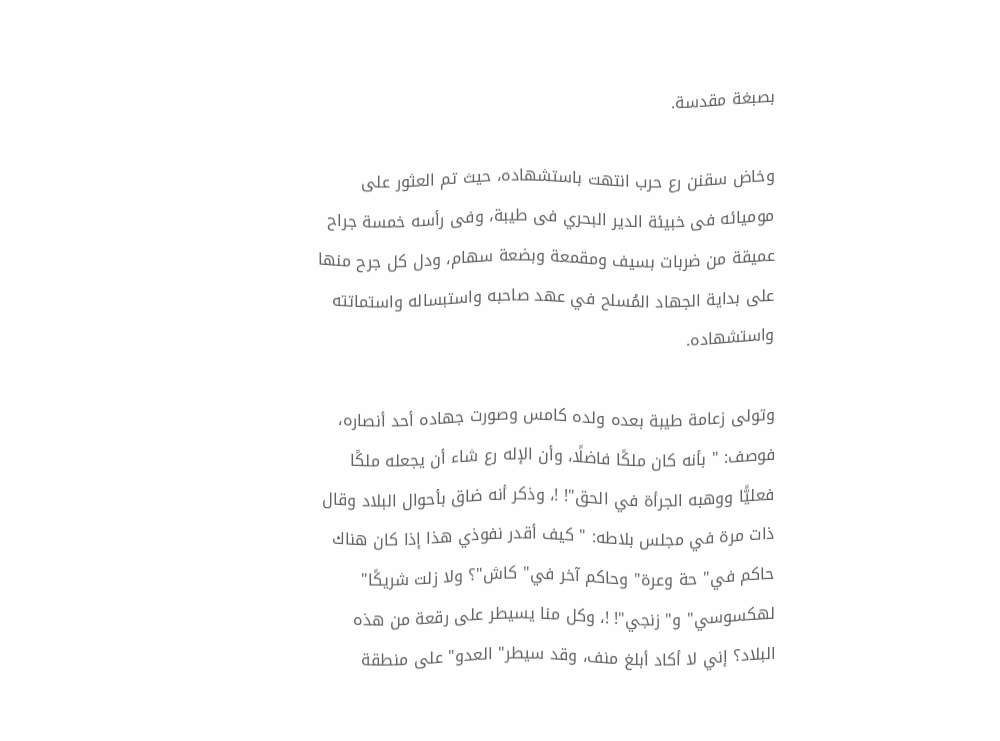بصبغة مقدسة.

وخاض سقنن رع حرب انتهت باستشهاده، حيث تم العثور على موميائه فى خبيئة الدير البحري فى طيبة، وفى رأسه خمسة جراح عميقة من ضربات بسيف ومقمعة وبضعة سهام، ودل كل جرح منها على بداية الجهاد المُسلح في عهد صاحبه واستبساله واستماتته واستشهاده.

وتولى زعامة طيبة بعده ولده كامس وصورت جهاده أحد أنصاره، فوصف: " بأنه كان ملكًا فاضلًا، وأن الإله رع شاء أن يجعله ملكًا فعليًّا ووهبه الجرأة في الحق"! !، وذكر أنه ضاق بأحوال البلاد وقال ذات مرة في مجلس بلاطه: " كيف أقدر نفوذي هذا إذا كان هناك حاكم في" حة وعرة" وحاكم آخر في" كاش"؟ ولا زلت شريكًا" لهكسوسي" و" زنجي"! !، وكل منا يسيطر على رقعة من هذه البلاد؟ إني لا أكاد أبلغ منف، وقد سيطر" العدو" على منطقة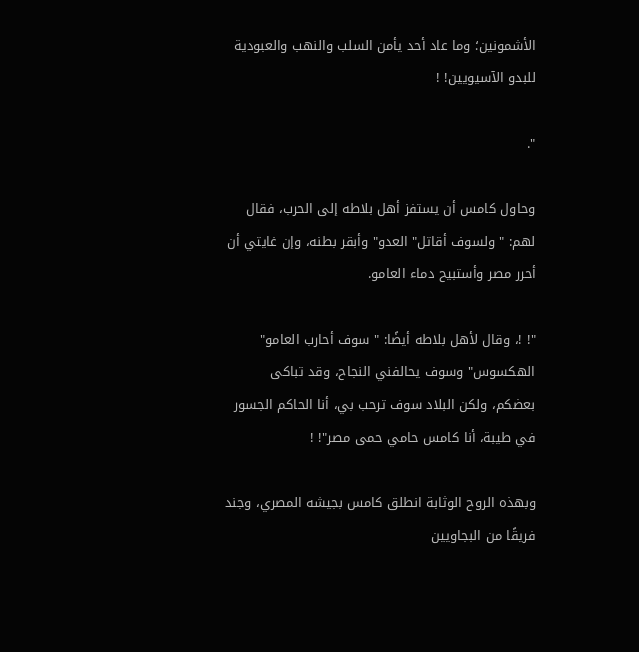الأشمونين؛ وما عاد أحد يأمن السلب والنهب والعبودية للبدو الآسيويين! !

".

وحاول كامس أن يستفز أهل بلاطه إلى الحرب، فقال لهم: " ولسوف أقاتل" العدو" وأبقر بطنه، وإن غايتي أن أحرر مصر وأستبيح دماء العامو.

"! !، وقال لأهل بلاطه أيضًا: " سوف أحارب العامو" الهكسوس" وسوف يحالفني النجاح، وقد تباكى بعضكم، ولكن البلاد سوف ترحب بي، أنا الحاكم الجسور في طيبة، أنا كامس حامي حمى مصر"! !

وبهذه الروح الوثابة انطلق كامس بجيشه المصري، وجند فريقًا من البجاويين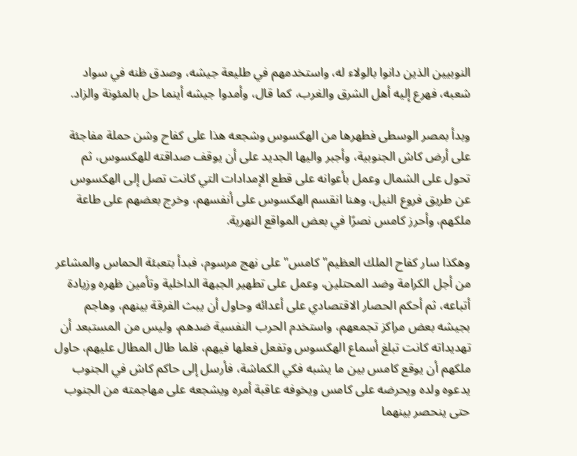النوبيين الذين دانوا بالولاء له، واستخدمهم في طليعة جيشه، وصدق ظنه في سواد شعبه، فهرع إليه أهل الشرق والغرب، كما قال، وأمدوا جيشه أينما حل بالمئونة والزاد.

وبدأ بمصر الوسطى فطهرها من الهكسوس وشجعه هذا على كفاح وشن حملة مفاجئة على أرض كاش الجنوبية، وأجبر واليها الجديد على أن يوقف صداقته للهكسوس، ثم تحول على الشمال وعمل بأعوانه على قطع الإمدادات التي كانت تصل إلى الهكسوس عن طريق فروع النيل، وهنا انقسم الهكسوس على أنفسهم، وخرج بعضهم على طاعة ملكهم، وأحرز كامس نصرًا في بعض المواقع النهرية.

وهكذا سار كفاح الملك العظيم" كامس" على نهج مرسوم، فبدأ بتعبئة الحماس والمشاعر من أجل الكرامة وضد المحتلين، وعمل على تطهير الجبهة الداخلية وتأمين ظهره وزيادة أتباعه، ثم أحكم الحصار الاقتصادي على أعدائه وحاول أن يبث الفرقة بينهم، وهاجم بجيشه بعض مراكز تجمعهم، واستخدم الحرب النفسية ضدهم، وليس من المستبعد أن تهديداته كانت تبلغ أسماع الهكسوس وتفعل فعلها فيهم، فلما طال المطال عليهم، حاول ملكهم أن يوقع كامس بين ما يشبه فكي الكماشة، فأرسل إلى حاكم كاش في الجنوب يدعوه ولده ويحرضه على كامس ويخوفه عاقبة أمره ويشجعه على مهاجمته من الجنوب حتى ينحصر بينهما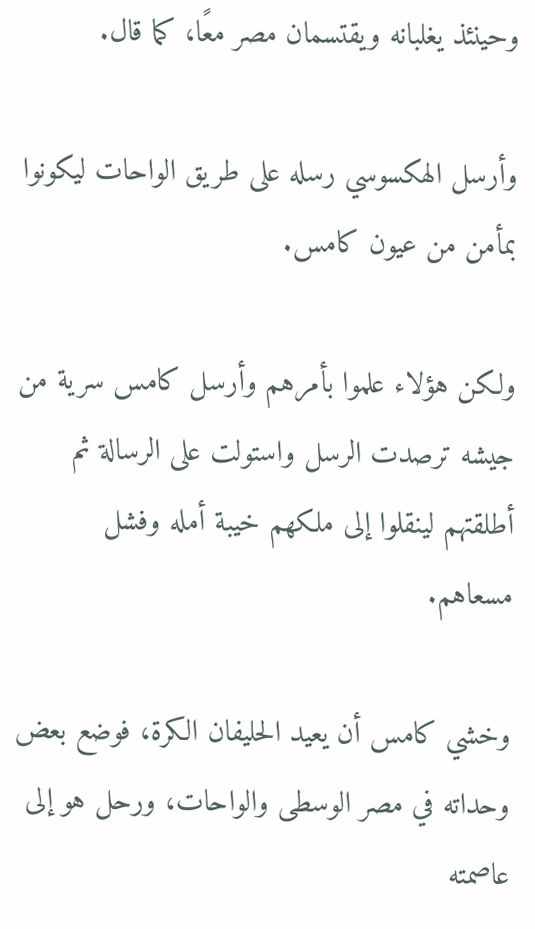وحينئذ يغلبانه ويقتسمان مصر معًا، كما قال.

وأرسل الهكسوسي رسله على طريق الواحات ليكونوا بمأمن من عيون كامس.

ولكن هؤلاء علموا بأمرهم وأرسل كامس سرية من جيشه ترصدت الرسل واستولت على الرسالة ثم أطلقتهم لينقلوا إلى ملكهم خيبة أمله وفشل مسعاهم.

وخشي كامس أن يعيد الحليفان الكرة، فوضع بعض وحداته في مصر الوسطى والواحات، ورحل هو إلى عاصمته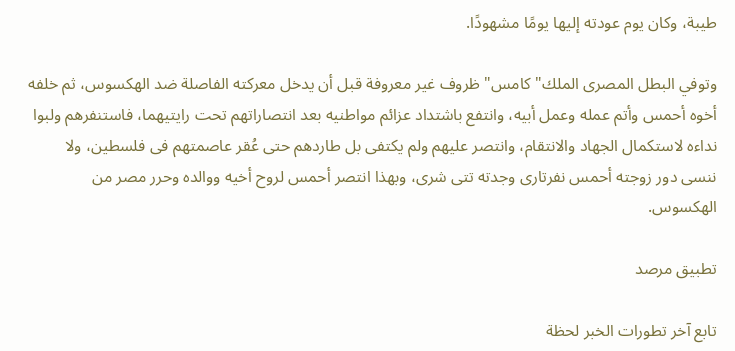طيبة، وكان يوم عودته إليها يومًا مشهودًا.

وتوفي البطل المصرى الملك" كامس" ظروف غير معروفة قبل أن يدخل معركته الفاصلة ضد الهكسوس، ثم خلفه أخوه أحمس وأتم عمله وعمل أبيه، وانتفع باشتداد عزائم مواطنيه بعد انتصاراتهم تحت رايتيهما، فاستنفرهم ولبوا نداءه لاستكمال الجهاد والانتقام، وانتصر عليهم ولم يكتفى بل طاردهم حتى عُقر عاصمتهم فى فلسطين، ولا ننسى دور زوجته أحمس نفرتارى وجدته تتى شرى، وبهذا انتصر أحمس لروح أخيه ووالده وحرر مصر من الهكسوس.

تطبيق مرصد

تابع آخر تطورات الخبر لحظة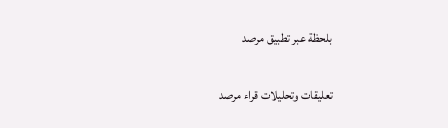بلحظة عبر تطبيق مرصد

تعليقات وتحليلات قراء مرصد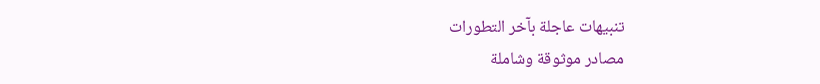تنبيهات عاجلة بآخر التطورات
مصادر موثوقة وشاملة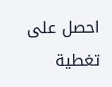احصل على تغطية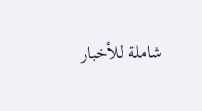شاملة للأخبار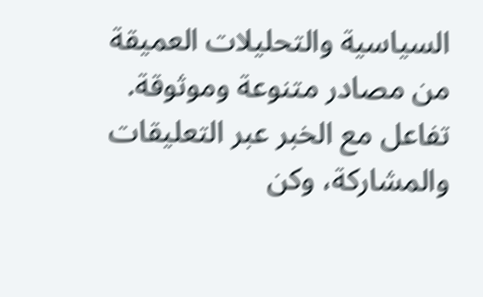السياسية والتحليلات العميقة من مصادر متنوعة وموثوقة. تفاعل مع الخبر عبر التعليقات والمشاركة، وكن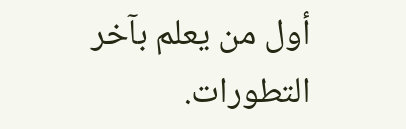أول من يعلم بآخر التطورات.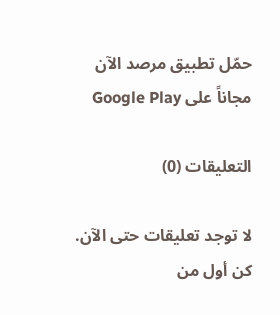حمّل تطبيق مرصد الآن مجاناً على Google Play

التعليقات (0)

لا توجد تعليقات حتى الآن. كن أول من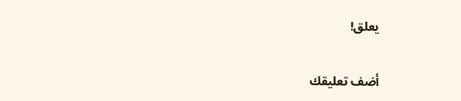يعلق!

أضف تعليقك